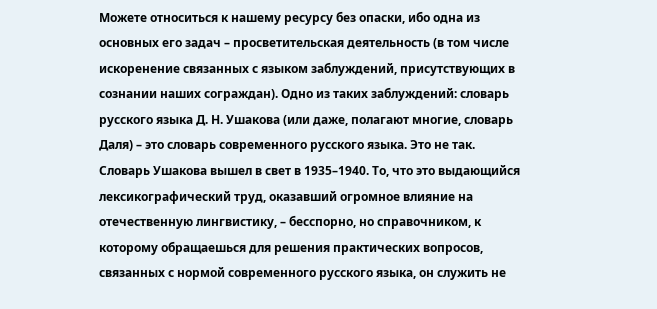Можете относиться к нашему ресурсу без опаски, ибо одна из основных его задач – просветительская деятельность (в том числе искоренение связанных с языком заблуждений, присутствующих в сознании наших сограждан). Одно из таких заблуждений: словарь русского языка Д. Н. Ушакова (или даже, полагают многие, словарь Даля) – это словарь современного русского языка. Это не так. Словарь Ушакова вышел в свет в 1935–1940. То, что это выдающийся лексикографический труд, оказавший огромное влияние на отечественную лингвистику, – бесспорно, но справочником, к которому обращаешься для решения практических вопросов, связанных с нормой современного русского языка, он служить не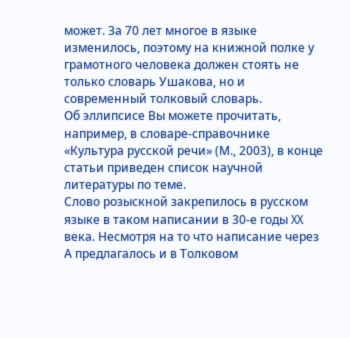может. За 70 лет многое в языке изменилось, поэтому на книжной полке у грамотного человека должен стоять не только словарь Ушакова, но и современный толковый словарь.
Об эллипсисе Вы можете прочитать, например, в словаре-справочнике «Культура русской речи» (М., 2003), в конце статьи приведен список научной литературы по теме.
Слово розыскной закрепилось в русском языке в таком написании в 30-е годы XX века. Несмотря на то что написание через А предлагалось и в Толковом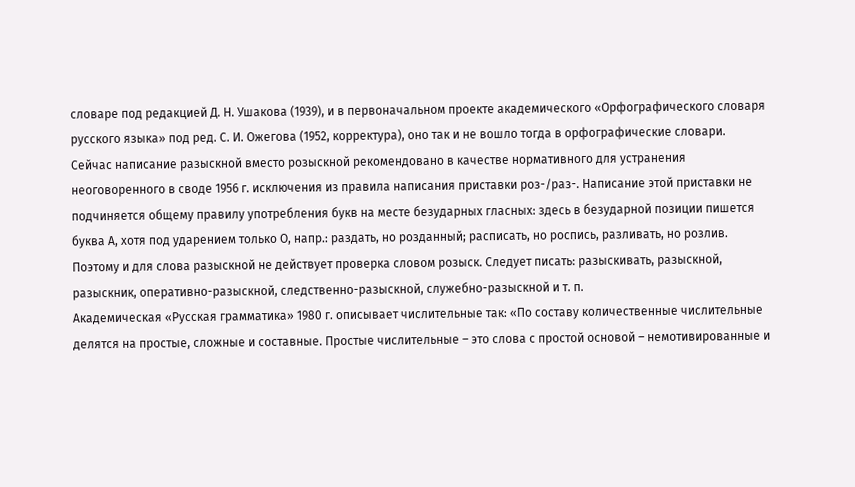словаре под редакцией Д. Н. Ушакова (1939), и в первоначальном проекте академического «Орфографического словаря русского языка» под ред. С. И. Ожегова (1952, корректура), оно так и не вошло тогда в орфографические словари.
Сейчас написание разыскной вместо розыскной рекомендовано в качестве нормативного для устранения неоговоренного в своде 1956 г. исключения из правила написания приставки роз-/раз-. Написание этой приставки не подчиняется общему правилу употребления букв на месте безударных гласных: здесь в безударной позиции пишется буква А, хотя под ударением только О, напр.: раздать, но розданный; расписать, но роспись, разливать, но розлив. Поэтому и для слова разыскной не действует проверка словом розыск. Следует писать: разыскивать, разыскной, разыскник, оперативно-разыскной, следственно-разыскной, служебно-разыскной и т. п.
Академическая «Русская грамматика» 1980 г. описывает числительные так: «По составу количественные числительные делятся на простые, сложные и составные. Простые числительные – это слова с простой основой – немотивированные и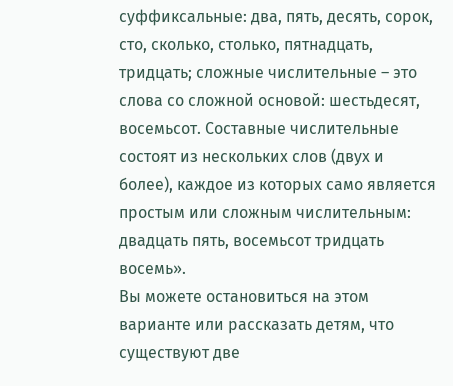суффиксальные: два, пять, десять, сорок, сто, сколько, столько, пятнадцать, тридцать; сложные числительные – это слова со сложной основой: шестьдесят, восемьсот. Составные числительные состоят из нескольких слов (двух и более), каждое из которых само является простым или сложным числительным: двадцать пять, восемьсот тридцать восемь».
Вы можете остановиться на этом варианте или рассказать детям, что существуют две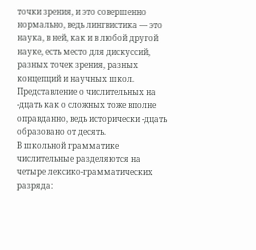точки зрения, и это совершенно нормально, ведь лингвистика — это наука, в ней, как и в любой другой науке, есть место для дискуссий, разных точек зрения, разных концепций и научных школ. Представление о числительных на -дцать как о сложных тоже вполне оправданно, ведь исторически -дцать образовано от десять.
В школьной грамматике числительные разделяются на четыре лексико-грамматических разряда: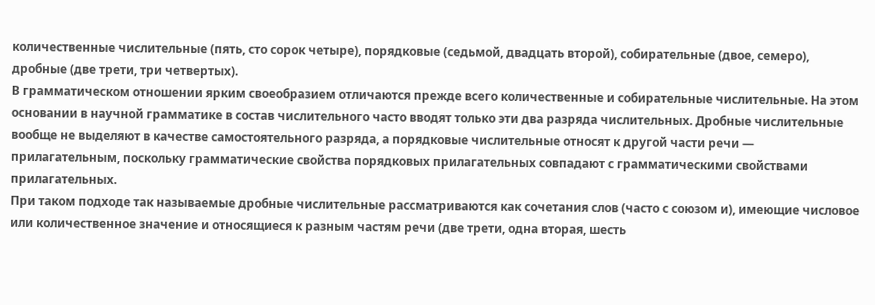количественные числительные (пять, сто сорок четыре), порядковые (седьмой, двадцать второй), собирательные (двое, семеро), дробные (две трети, три четвертых).
В грамматическом отношении ярким своеобразием отличаются прежде всего количественные и собирательные числительные. На этом основании в научной грамматике в состав числительного часто вводят только эти два разряда числительных. Дробные числительные вообще не выделяют в качестве самостоятельного разряда, а порядковые числительные относят к другой части речи — прилагательным, поскольку грамматические свойства порядковых прилагательных совпадают с грамматическими свойствами прилагательных.
При таком подходе так называемые дробные числительные рассматриваются как сочетания слов (часто с союзом и), имеющие числовое или количественное значение и относящиеся к разным частям речи (две трети, одна вторая, шесть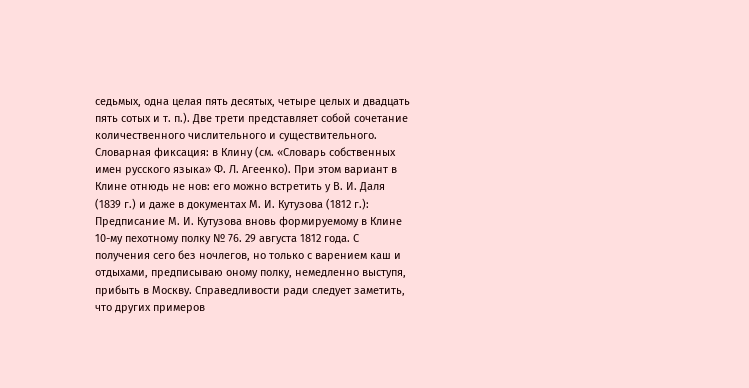седьмых, одна целая пять десятых, четыре целых и двадцать пять сотых и т. п.). Две трети представляет собой сочетание количественного числительного и существительного.
Словарная фиксация: в Клину (см. «Словарь собственных имен русского языка» Ф. Л. Агеенко). При этом вариант в Клине отнюдь не нов: его можно встретить у В. И. Даля (1839 г.) и даже в документах М. И. Кутузова (1812 г.): Предписание М. И. Кутузова вновь формируемому в Клине 10-му пехотному полку № 76. 29 августа 1812 года. С получения сего без ночлегов, но только с варением каш и отдыхами, предписываю оному полку, немедленно выступя, прибыть в Москву. Справедливости ради следует заметить, что других примеров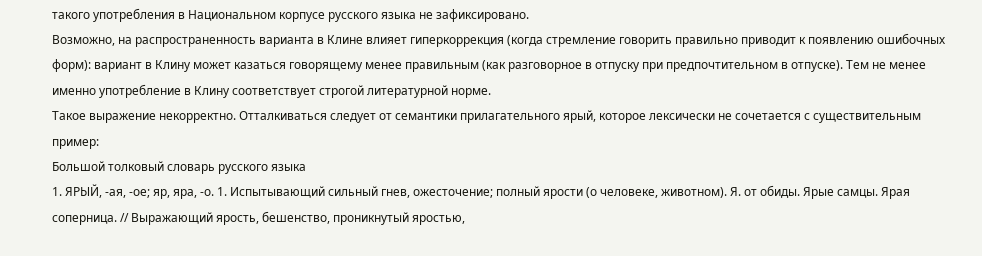такого употребления в Национальном корпусе русского языка не зафиксировано.
Возможно, на распространенность варианта в Клине влияет гиперкоррекция (когда стремление говорить правильно приводит к появлению ошибочных форм): вариант в Клину может казаться говорящему менее правильным (как разговорное в отпуску при предпочтительном в отпуске). Тем не менее именно употребление в Клину соответствует строгой литературной норме.
Такое выражение некорректно. Отталкиваться следует от семантики прилагательного ярый, которое лексически не сочетается с существительным пример:
Большой толковый словарь русского языка
1. ЯРЫЙ, -ая, -ое; яр, яра, -о. 1. Испытывающий сильный гнев, ожесточение; полный ярости (о человеке, животном). Я. от обиды. Ярые самцы. Ярая соперница. // Выражающий ярость, бешенство, проникнутый яростью,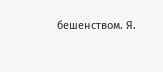бешенством. Я.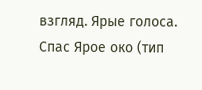взгляд. Ярые голоса. Спас Ярое око (тип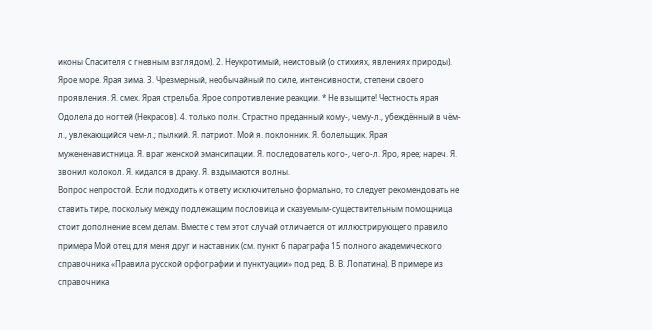иконы Спасителя с гневным взглядом). 2. Неукротимый, неистовый (о стихиях, явлениях природы). Ярое море. Ярая зима. 3. Чрезмерный, необычайный по силе, интенсивности, степени своего проявления. Я. смех. Ярая стрельба. Ярое сопротивление реакции. * Не взыщите! Честность ярая Одолела до ногтей (Некрасов). 4. только полн. Страстно преданный кому-, чему-л., убеждённый в чём-л., увлекающийся чем-л.; пылкий. Я. патриот. Мой я. поклонник. Я. болельщик. Ярая мужененавистница. Я. враг женской эмансипации. Я. последователь кого-, чего-л. Яро, ярее; нареч. Я. звонил колокол. Я. кидался в драку. Я. вздымаются волны.
Вопрос непростой. Если подходить к ответу исключительно формально, то следует рекомендовать не ставить тире, поскольку между подлежащим пословица и сказуемым-существительным помощница стоит дополнение всем делам. Вместе с тем этот случай отличается от иллюстрирующего правило примера Мой отец для меня друг и наставник (см. пункт 6 параграфа 15 полного академического справочника «Правила русской орфографии и пунктуации» под ред. В. В. Лопатина). В примере из справочника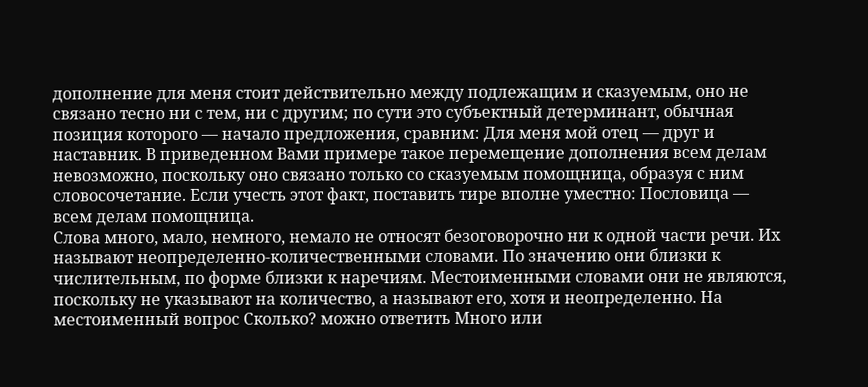дополнение для меня стоит действительно между подлежащим и сказуемым, оно не связано тесно ни с тем, ни с другим; по сути это субъектный детерминант, обычная позиция которого — начало предложения, сравним: Для меня мой отец — друг и наставник. В приведенном Вами примере такое перемещение дополнения всем делам невозможно, поскольку оно связано только со сказуемым помощница, образуя с ним словосочетание. Если учесть этот факт, поставить тире вполне уместно: Пословица — всем делам помощница.
Слова много, мало, немного, немало не относят безоговорочно ни к одной части речи. Их называют неопределенно-количественными словами. По значению они близки к числительным, по форме близки к наречиям. Местоименными словами они не являются, поскольку не указывают на количество, а называют его, хотя и неопределенно. На местоименный вопрос Сколько? можно ответить Много или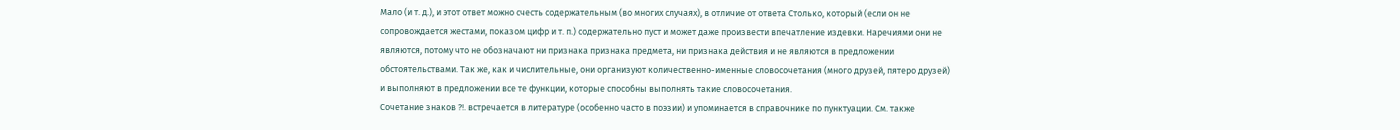Мало (и т. д.), и этот ответ можно счесть содержательным (во многих случаях), в отличие от ответа Столько, который (если он не сопровождается жестами, показом цифр и т. п.) содержательно пуст и может даже произвести впечатление издевки. Наречиями они не являются, потому что не обозначают ни признака признака предмета, ни признака действия и не являются в предложении обстоятельствами. Так же, как и числительные, они организуют количественно-именные словосочетания (много друзей, пятеро друзей) и выполняют в предложении все те функции, которые способны выполнять такие словосочетания.
Сочетание знаков ?!. встречается в литературе (особенно часто в поэзии) и упоминается в справочнике по пунктуации. См. также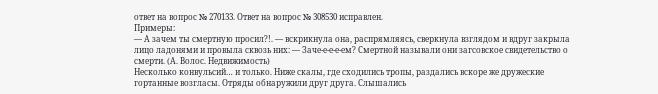ответ на вопрос № 270133. Ответ на вопрос № 308530 исправлен.
Примеры:
— А зачем ты смертную просил?!. — вскрикнула она, распрямляясь, сверкнула взглядом и вдруг закрыла лицо ладонями и провыла сквозь них: — Заче-е-е-е-ем? Смертной называли они загсовское свидетельство о смерти. (А. Волос. Недвижимость)
Несколько конвульсий… и только. Ниже скалы, где сходились тропы, раздались вскоре же дружеские гортанные возгласы. Отряды обнаружили друг друга. Слышались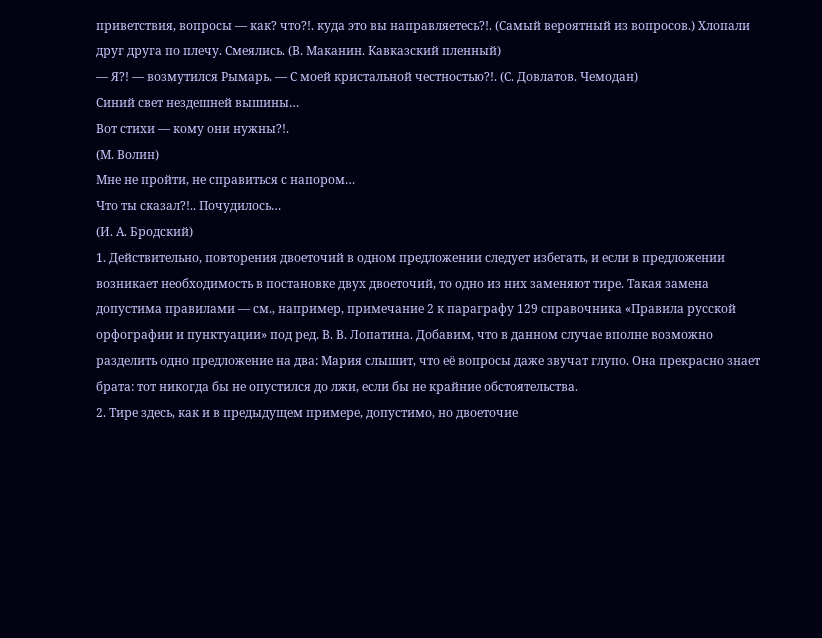приветствия, вопросы ― как? что?!. куда это вы направляетесь?!. (Самый вероятный из вопросов.) Хлопали друг друга по плечу. Смеялись. (В. Маканин. Кавказский пленный)
― Я?! ― возмутился Рымарь. ― С моей кристальной честностью?!. (С. Довлатов. Чемодан)
Синий свет нездешней вышины…
Вот стихи ― кому они нужны?!.
(М. Волин)
Мне не пройти, не справиться с напором…
Что ты сказал?!.. Почудилось…
(И. А. Бродский)
1. Действительно, повторения двоеточий в одном предложении следует избегать, и если в предложении возникает необходимость в постановке двух двоеточий, то одно из них заменяют тире. Такая замена допустима правилами — см., например, примечание 2 к параграфу 129 справочника «Правила русской орфографии и пунктуации» под ред. В. В. Лопатина. Добавим, что в данном случае вполне возможно разделить одно предложение на два: Мария слышит, что её вопросы даже звучат глупо. Она прекрасно знает брата: тот никогда бы не опустился до лжи, если бы не крайние обстоятельства.
2. Тире здесь, как и в предыдущем примере, допустимо, но двоеточие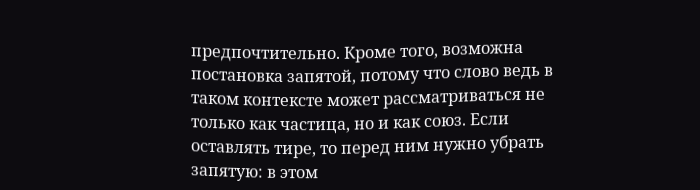предпочтительно. Кроме того, возможна постановка запятой, потому что слово ведь в таком контексте может рассматриваться не только как частица, но и как союз. Если оставлять тире, то перед ним нужно убрать запятую: в этом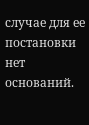случае для ее постановки нет оснований.